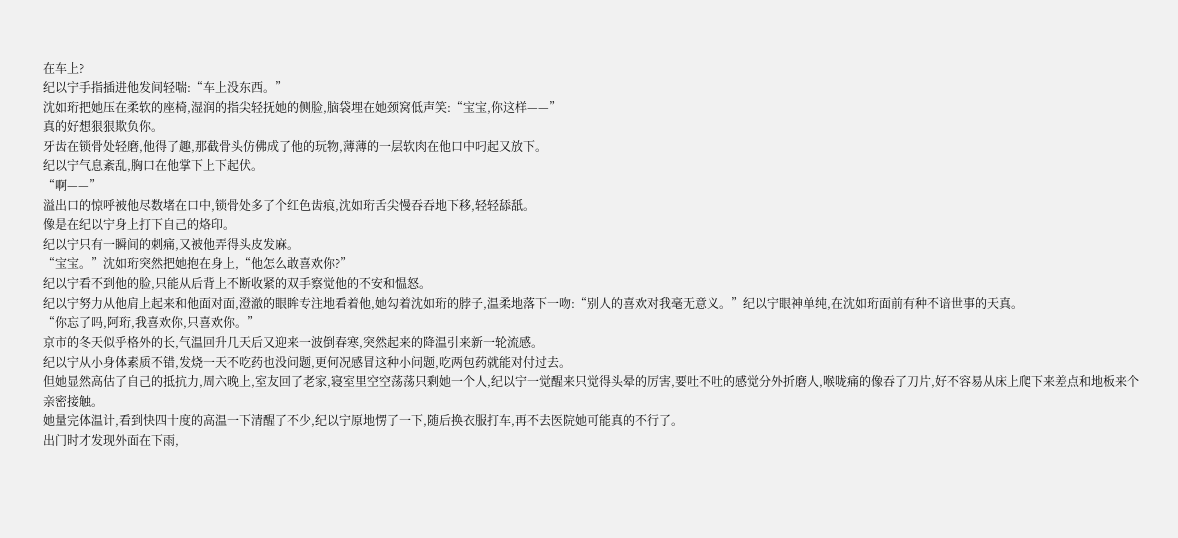在车上?
纪以宁手指插进他发间轻喘:“车上没东西。”
沈如珩把她压在柔软的座椅,湿润的指尖轻抚她的侧脸,脑袋埋在她颈窝低声笑:“宝宝,你这样——”
真的好想狠狠欺负你。
牙齿在锁骨处轻磨,他得了趣,那截骨头仿佛成了他的玩物,薄薄的一层软肉在他口中叼起又放下。
纪以宁气息紊乱,胸口在他掌下上下起伏。
“啊——”
溢出口的惊呼被他尽数堵在口中,锁骨处多了个红色齿痕,沈如珩舌尖慢吞吞地下移,轻轻舔舐。
像是在纪以宁身上打下自己的烙印。
纪以宁只有一瞬间的刺痛,又被他弄得头皮发麻。
“宝宝。”沈如珩突然把她抱在身上,“他怎么敢喜欢你?”
纪以宁看不到他的脸,只能从后背上不断收紧的双手察觉他的不安和愠怒。
纪以宁努力从他肩上起来和他面对面,澄澈的眼眸专注地看着他,她勾着沈如珩的脖子,温柔地落下一吻:“别人的喜欢对我毫无意义。”纪以宁眼神单纯,在沈如珩面前有种不谙世事的天真。
“你忘了吗,阿珩,我喜欢你,只喜欢你。”
京市的冬天似乎格外的长,气温回升几天后又迎来一波倒春寒,突然起来的降温引来新一轮流感。
纪以宁从小身体素质不错,发烧一天不吃药也没问题,更何况感冒这种小问题,吃两包药就能对付过去。
但她显然高估了自己的抵抗力,周六晚上,室友回了老家,寝室里空空荡荡只剩她一个人,纪以宁一觉醒来只觉得头晕的厉害,要吐不吐的感觉分外折磨人,喉咙痛的像吞了刀片,好不容易从床上爬下来差点和地板来个亲密接触。
她量完体温计,看到快四十度的高温一下清醒了不少,纪以宁原地愣了一下,随后换衣服打车,再不去医院她可能真的不行了。
出门时才发现外面在下雨,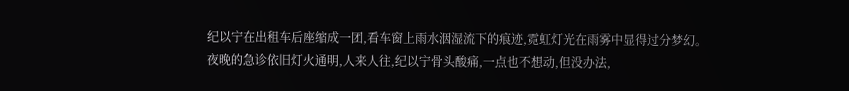纪以宁在出租车后座缩成一团,看车窗上雨水洇湿流下的痕迹,霓虹灯光在雨雾中显得过分梦幻。
夜晚的急诊依旧灯火通明,人来人往,纪以宁骨头酸痛,一点也不想动,但没办法,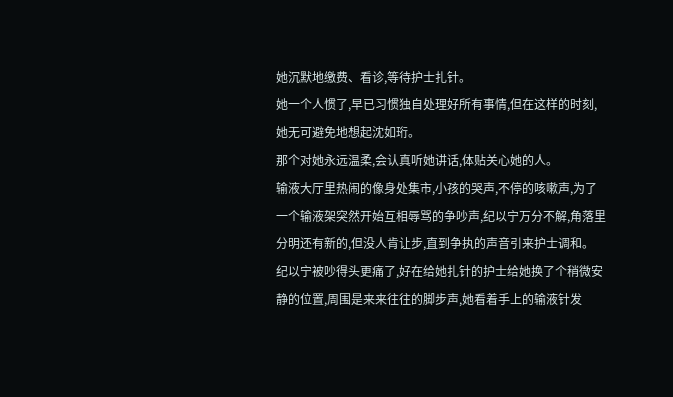她沉默地缴费、看诊,等待护士扎针。
她一个人惯了,早已习惯独自处理好所有事情,但在这样的时刻,她无可避免地想起沈如珩。
那个对她永远温柔,会认真听她讲话,体贴关心她的人。
输液大厅里热闹的像身处集市,小孩的哭声,不停的咳嗽声,为了一个输液架突然开始互相辱骂的争吵声,纪以宁万分不解,角落里分明还有新的,但没人肯让步,直到争执的声音引来护士调和。
纪以宁被吵得头更痛了,好在给她扎针的护士给她换了个稍微安静的位置,周围是来来往往的脚步声,她看着手上的输液针发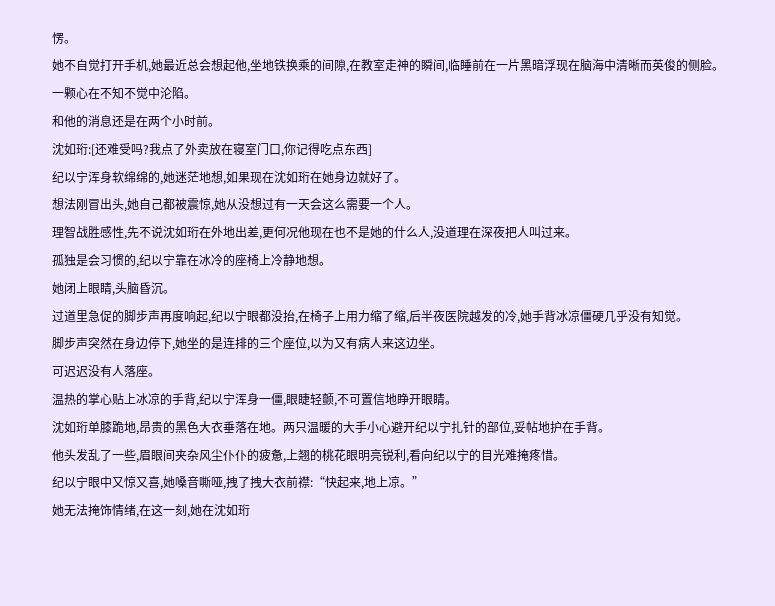愣。
她不自觉打开手机,她最近总会想起他,坐地铁换乘的间隙,在教室走神的瞬间,临睡前在一片黑暗浮现在脑海中清晰而英俊的侧脸。
一颗心在不知不觉中沦陷。
和他的消息还是在两个小时前。
沈如珩:[还难受吗?我点了外卖放在寝室门口,你记得吃点东西]
纪以宁浑身软绵绵的,她迷茫地想,如果现在沈如珩在她身边就好了。
想法刚冒出头,她自己都被震惊,她从没想过有一天会这么需要一个人。
理智战胜感性,先不说沈如珩在外地出差,更何况他现在也不是她的什么人,没道理在深夜把人叫过来。
孤独是会习惯的,纪以宁靠在冰冷的座椅上冷静地想。
她闭上眼睛,头脑昏沉。
过道里急促的脚步声再度响起,纪以宁眼都没抬,在椅子上用力缩了缩,后半夜医院越发的冷,她手背冰凉僵硬几乎没有知觉。
脚步声突然在身边停下,她坐的是连排的三个座位,以为又有病人来这边坐。
可迟迟没有人落座。
温热的掌心贴上冰凉的手背,纪以宁浑身一僵,眼睫轻颤,不可置信地睁开眼睛。
沈如珩单膝跪地,昂贵的黑色大衣垂落在地。两只温暖的大手小心避开纪以宁扎针的部位,妥帖地护在手背。
他头发乱了一些,眉眼间夹杂风尘仆仆的疲惫,上翘的桃花眼明亮锐利,看向纪以宁的目光难掩疼惜。
纪以宁眼中又惊又喜,她嗓音嘶哑,拽了拽大衣前襟:“快起来,地上凉。”
她无法掩饰情绪,在这一刻,她在沈如珩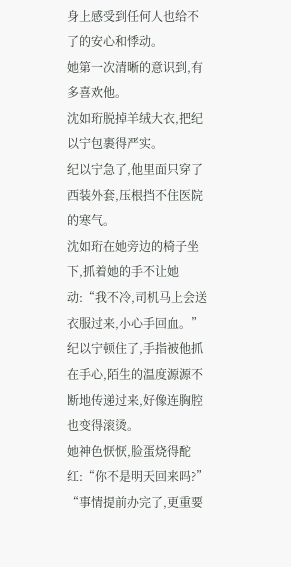身上感受到任何人也给不了的安心和悸动。
她第一次清晰的意识到,有多喜欢他。
沈如珩脱掉羊绒大衣,把纪以宁包裹得严实。
纪以宁急了,他里面只穿了西装外套,压根挡不住医院的寒气。
沈如珩在她旁边的椅子坐下,抓着她的手不让她动:“我不冷,司机马上会送衣服过来,小心手回血。”
纪以宁顿住了,手指被他抓在手心,陌生的温度源源不断地传递过来,好像连胸腔也变得滚烫。
她神色恹恹,脸蛋烧得酡红:“你不是明天回来吗?”
“事情提前办完了,更重要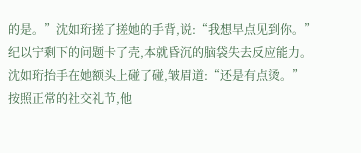的是。”沈如珩搓了搓她的手背,说:“我想早点见到你。”
纪以宁剩下的问题卡了壳,本就昏沉的脑袋失去反应能力。
沈如珩抬手在她额头上碰了碰,皱眉道:“还是有点烫。”
按照正常的社交礼节,他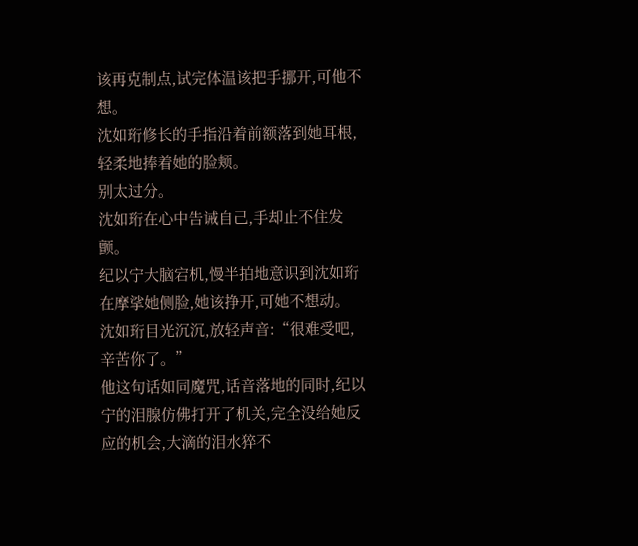该再克制点,试完体温该把手挪开,可他不想。
沈如珩修长的手指沿着前额落到她耳根,轻柔地捧着她的脸颊。
别太过分。
沈如珩在心中告诫自己,手却止不住发颤。
纪以宁大脑宕机,慢半拍地意识到沈如珩在摩挲她侧脸,她该挣开,可她不想动。
沈如珩目光沉沉,放轻声音:“很难受吧,辛苦你了。”
他这句话如同魔咒,话音落地的同时,纪以宁的泪腺仿佛打开了机关,完全没给她反应的机会,大滴的泪水猝不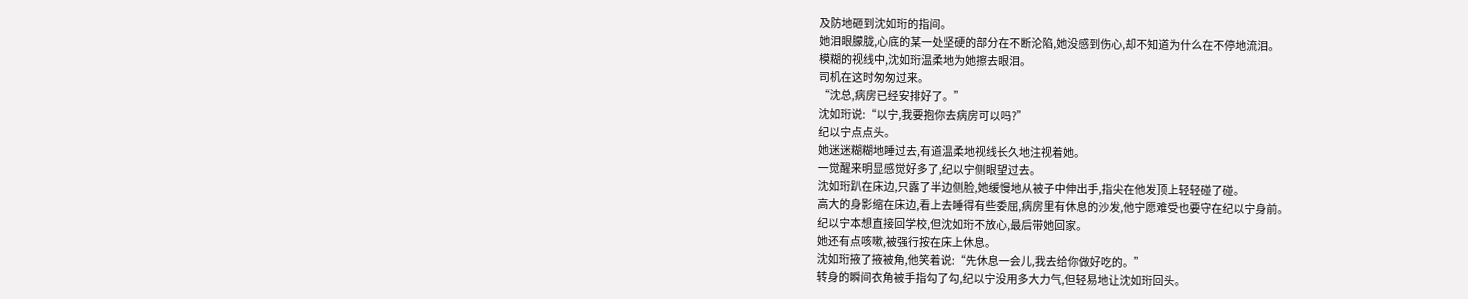及防地砸到沈如珩的指间。
她泪眼朦胧,心底的某一处坚硬的部分在不断沦陷,她没感到伤心,却不知道为什么在不停地流泪。
模糊的视线中,沈如珩温柔地为她擦去眼泪。
司机在这时匆匆过来。
“沈总,病房已经安排好了。”
沈如珩说:“以宁,我要抱你去病房可以吗?”
纪以宁点点头。
她迷迷糊糊地睡过去,有道温柔地视线长久地注视着她。
一觉醒来明显感觉好多了,纪以宁侧眼望过去。
沈如珩趴在床边,只露了半边侧脸,她缓慢地从被子中伸出手,指尖在他发顶上轻轻碰了碰。
高大的身影缩在床边,看上去睡得有些委屈,病房里有休息的沙发,他宁愿难受也要守在纪以宁身前。
纪以宁本想直接回学校,但沈如珩不放心,最后带她回家。
她还有点咳嗽,被强行按在床上休息。
沈如珩掖了掖被角,他笑着说:“先休息一会儿,我去给你做好吃的。”
转身的瞬间衣角被手指勾了勾,纪以宁没用多大力气,但轻易地让沈如珩回头。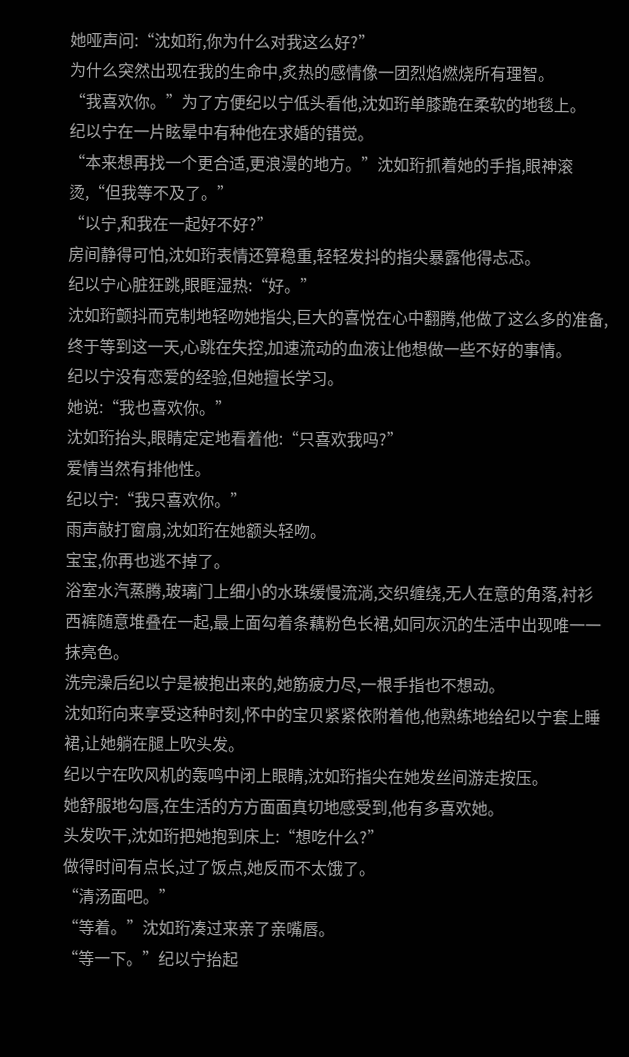她哑声问:“沈如珩,你为什么对我这么好?”
为什么突然出现在我的生命中,炙热的感情像一团烈焰燃烧所有理智。
“我喜欢你。”为了方便纪以宁低头看他,沈如珩单膝跪在柔软的地毯上。
纪以宁在一片眩晕中有种他在求婚的错觉。
“本来想再找一个更合适,更浪漫的地方。”沈如珩抓着她的手指,眼神滚烫,“但我等不及了。”
“以宁,和我在一起好不好?”
房间静得可怕,沈如珩表情还算稳重,轻轻发抖的指尖暴露他得忐忑。
纪以宁心脏狂跳,眼眶湿热:“好。”
沈如珩颤抖而克制地轻吻她指尖,巨大的喜悦在心中翻腾,他做了这么多的准备,终于等到这一天,心跳在失控,加速流动的血液让他想做一些不好的事情。
纪以宁没有恋爱的经验,但她擅长学习。
她说:“我也喜欢你。”
沈如珩抬头,眼睛定定地看着他:“只喜欢我吗?”
爱情当然有排他性。
纪以宁:“我只喜欢你。”
雨声敲打窗扇,沈如珩在她额头轻吻。
宝宝,你再也逃不掉了。
浴室水汽蒸腾,玻璃门上细小的水珠缓慢流淌,交织缠绕,无人在意的角落,衬衫西裤随意堆叠在一起,最上面勾着条藕粉色长裙,如同灰沉的生活中出现唯一一抹亮色。
洗完澡后纪以宁是被抱出来的,她筋疲力尽,一根手指也不想动。
沈如珩向来享受这种时刻,怀中的宝贝紧紧依附着他,他熟练地给纪以宁套上睡裙,让她躺在腿上吹头发。
纪以宁在吹风机的轰鸣中闭上眼睛,沈如珩指尖在她发丝间游走按压。
她舒服地勾唇,在生活的方方面面真切地感受到,他有多喜欢她。
头发吹干,沈如珩把她抱到床上:“想吃什么?”
做得时间有点长,过了饭点,她反而不太饿了。
“清汤面吧。”
“等着。”沈如珩凑过来亲了亲嘴唇。
“等一下。”纪以宁抬起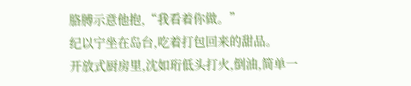胳膊示意他抱,“我看着你做。”
纪以宁坐在岛台,吃着打包回来的甜品。
开放式厨房里,沈如珩低头打火,倒油,简单一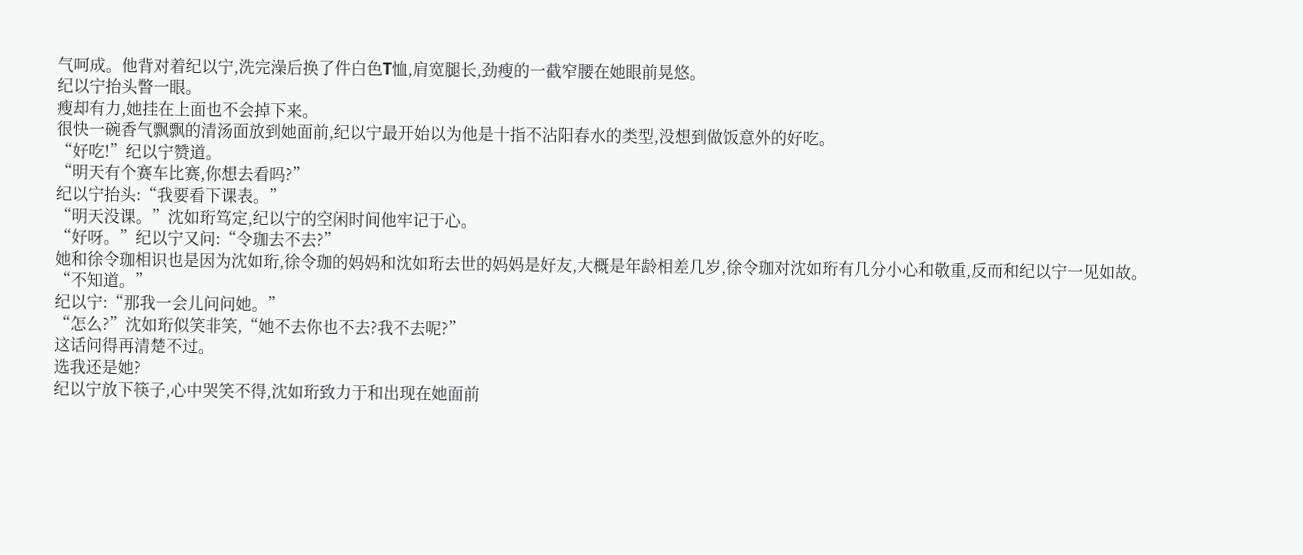气呵成。他背对着纪以宁,洗完澡后换了件白色T恤,肩宽腿长,劲瘦的一截窄腰在她眼前晃悠。
纪以宁抬头瞥一眼。
瘦却有力,她挂在上面也不会掉下来。
很快一碗香气飘飘的清汤面放到她面前,纪以宁最开始以为他是十指不沾阳春水的类型,没想到做饭意外的好吃。
“好吃!”纪以宁赞道。
“明天有个赛车比赛,你想去看吗?”
纪以宁抬头:“我要看下课表。”
“明天没课。”沈如珩笃定,纪以宁的空闲时间他牢记于心。
“好呀。”纪以宁又问:“令珈去不去?”
她和徐令珈相识也是因为沈如珩,徐令珈的妈妈和沈如珩去世的妈妈是好友,大概是年龄相差几岁,徐令珈对沈如珩有几分小心和敬重,反而和纪以宁一见如故。
“不知道。”
纪以宁:“那我一会儿问问她。”
“怎么?”沈如珩似笑非笑,“她不去你也不去?我不去呢?”
这话问得再清楚不过。
选我还是她?
纪以宁放下筷子,心中哭笑不得,沈如珩致力于和出现在她面前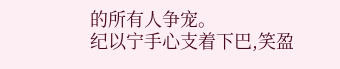的所有人争宠。
纪以宁手心支着下巴,笑盈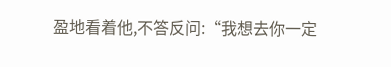盈地看着他,不答反问:“我想去你一定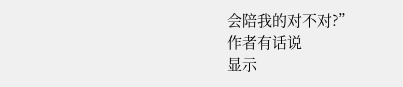会陪我的对不对?”
作者有话说
显示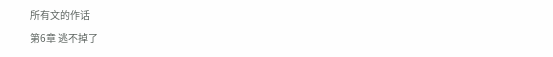所有文的作话
第6章 逃不掉了